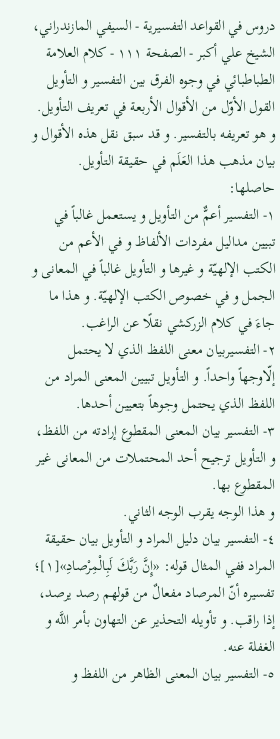دروس في القواعد التفسيرية - السيفي المازندراني، الشيخ علي أكبر - الصفحة ١١١ - كلام العلامة الطباطبائي في وجوه الفرق بين التفسير و التأويل
القول الأوّل من الأقوال الأربعة في تعريف التأويل. و هو تعريفه بالتفسير. و قد سبق نقل هذه الأقوال و بيان مذهب هذا العَلَم في حقيقة التأويل.
حاصلها:
١- التفسير أعمٌّ من التأويل و يستعمل غالباً في تبيين مداليل مفردات الألفاظ و في الأعم من الكتب الإلهيّة و غيرها و التأويل غالباً في المعانى و الجمل و في خصوص الكتب الإلهيّة. و هذا ما جاءَ في كلام الزركشي نقلًا عن الراغب.
٢- التفسيربيان معنى اللفظ الذي لا يحتمل إلّاوجهاً واحداً. و التأويل تبيين المعنى المراد من اللفظ الذي يحتمل وجوهاً بتعيين أحدها.
٣- التفسير بيان المعنى المقطوع إرادته من اللفظ، و التأويل ترجيح أحد المحتملات من المعانى غير المقطوع بها.
و هذا الوجه يقرب الوجه الثاني.
٤- التفسير بيان دليل المراد و التأويل بيان حقيقة المراد ففي المثال قوله: «إِنَّ رَبَّكَ لَبِالْمِرْصادِ»[١]؛ تفسيره أنّ المرصاد مفعالٌ من قولهم رصد يرصد، إذا راقب. و تأويله التحذير عن التهاون بأمر اللَّه و الغفلة عنه.
٥- التفسير بيان المعنى الظاهر من اللفظ و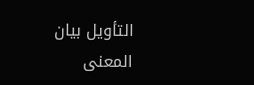التأويل بيان المعنى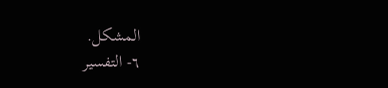المشكل.
٦- التفسير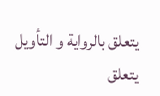يتعلق بالرواية و التأويل يتعلق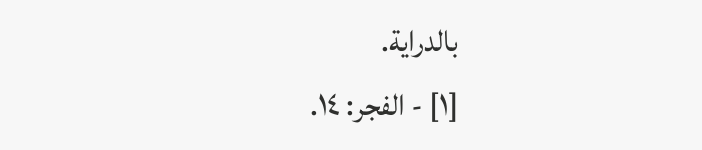بالدراية.
[١] - الفجر: ١٤.